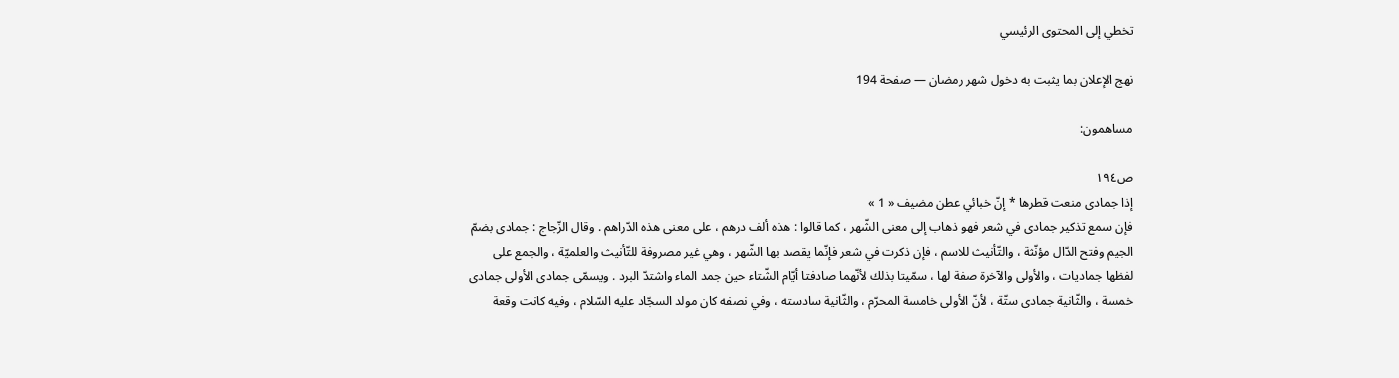تخطي إلى المحتوى الرئيسي

نهج الإعلان بما يثبت به دخول شهر رمضان — صفحة 194

مساهمون:

ص١٩٤
إذا جمادى منعت قطرها * إنّ خبائي عطن مضيف « 1 »
فإن سمع تذكير جمادى في شعر فهو ذهاب إلى معنى الشّهر ، كما قالوا : هذه ألف درهم ، على معنى هذه الدّراهم . وقال الزّجاج : جمادى بضمّ الجيم وفتح الدّال مؤنّثة ، والتّأنيث للاسم ، فإن ذكرت في شعر فإنّما يقصد بها الشّهر ، وهي غير مصروفة للتّأنيث والعلميّة ، والجمع على لفظها جماديات ، والأولى والآخرة صفة لها ، سمّيتا بذلك لأنّهما صادفتا أيّام الشّتاء حين جمد الماء واشتدّ البرد . ويسمّى جمادى الأولى جمادى خمسة ، والثّانية جمادى ستّة ، لأنّ الأولى خامسة المحرّم ، والثّانية سادسته ، وفي نصفه كان مولد السجّاد عليه السّلام ، وفيه كانت وقعة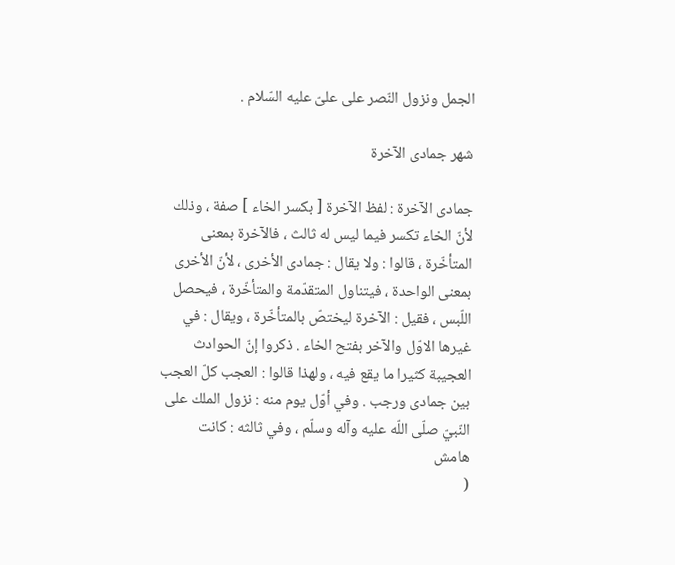الجمل ونزول النّصر على علىّ عليه السّلام .

شهر جمادى الآخرة

جمادى الآخرة : لفظ الآخرة [ بكسر الخاء ] صفة ، وذلك لأنّ الخاء تكسر فيما ليس له ثالث ، فالآخرة بمعنى المتأخّرة ، قالوا : ولا يقال : جمادى الأخرى ، لأنّ الأخرى بمعنى الواحدة ، فيتناول المتقدّمة والمتأخّرة ، فيحصل اللّبس ، فقيل : الآخرة ليختصّ بالمتأخّرة ، ويقال : في غيرها الاوّل والآخر بفتح الخاء . ذكروا إنّ الحوادث العجيبة كثيرا ما يقع فيه ، ولهذا قالوا : العجب كلّ العجب بين جمادى ورجب . وفي أوّل يوم منه : نزول الملك على النّبيّ صلّى اللّه عليه وآله وسلّم ، وفي ثالثه : كانت
هامش
(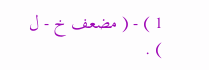1 ) - ( مضعف خ - ل ) .